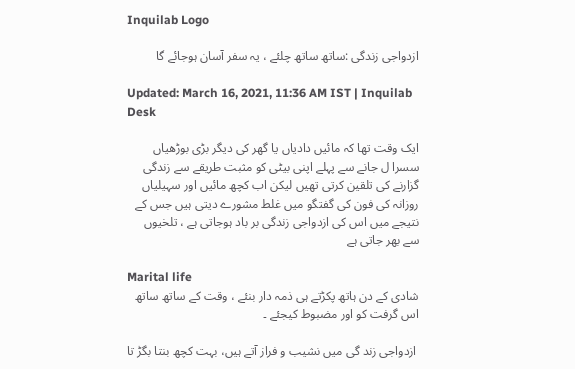Inquilab Logo

ازدواجی زندگی :ساتھ ساتھ چلئے ، یہ سفر آسان ہوجائے گا

Updated: March 16, 2021, 11:36 AM IST | Inquilab Desk

ایک وقت تھا کہ مائیں دادیاں یا گھر کی دیگر بڑی بوڑھیاں سسرا ل جانے سے پہلے اپنی بیٹی کو مثبت طریقے سے زندگی گزارنے کی تلقین کرتی تھیں لیکن اب کچھ مائیں اور سہیلیاں روزانہ کی فون کی گفتگو میں غلط مشورے دیتی ہیں جس کے نتیجے میں اس کی ازدواجی زندگی بر باد ہوجاتی ہے ، تلخیوں سے بھر جاتی ہے

Marital life
شادی کے دن ہاتھ پکڑتے ہی ذمہ دار بنئے ، وقت کے ساتھ ساتھ اس گرفت کو اور مضبوط کیجئے ۔

 ازدواجی زند گی میں نشیب و فراز آتے ہیں، بہت کچھ بنتا بگڑ تا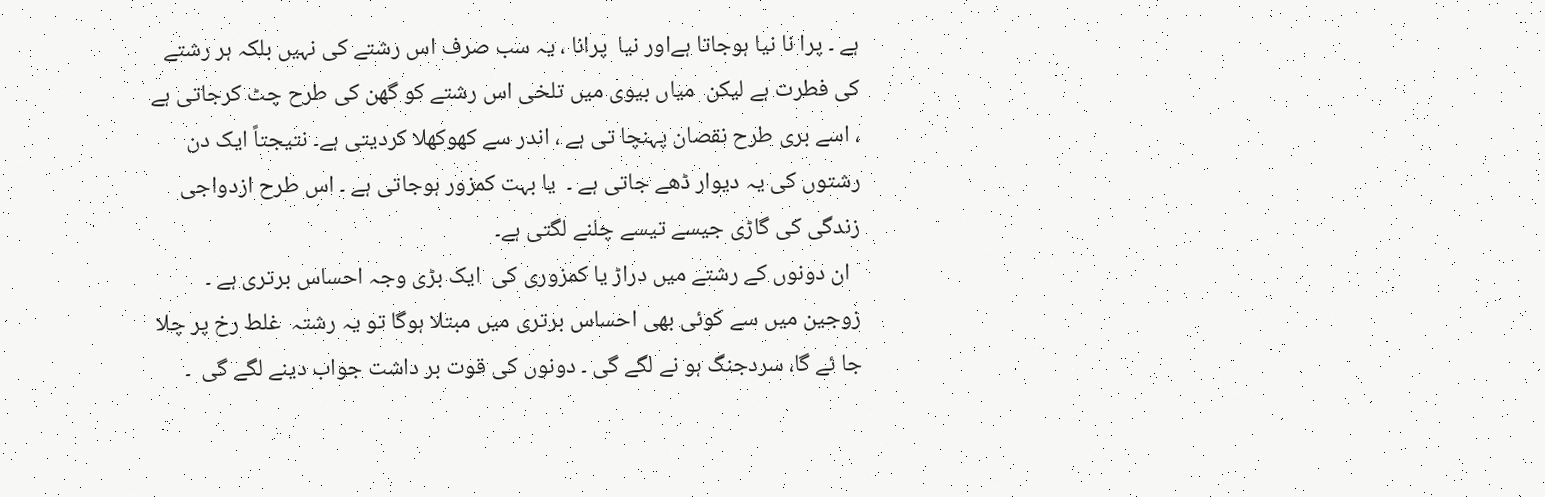ہے ۔ پرا نا نیا ہوجاتا ہےاور نیا  پرانا ، یہ سب صرف اس رشتے کی نہیں بلکہ ہر رشتے کی فطرت ہے لیکن  میاں بیوی میں تلخی اس رشتے کو گھن کی طرح چٹ کرجاتی ہے ، اسے بری طرح نقصان پہنچا تی ہے ، اندر سے کھوکھلا کردیتی ہے۔ نتیجتاً ایک دن رشتوں کی یہ دیوار ڈھے جاتی ہے ۔  یا بہت کمزور ہوجاتی ہے ۔ اس طرح ازدواجی زندگی کی گاڑی جیسے تیسے چلنے لگتی ہے۔
  ان دونوں کے رشتے میں دراڑ یا کمزوری کی  ایک بڑی وجہ احساس برتری ہے ۔ زوجین میں سے کوئی بھی احساس برتری میں مبتلا ہوگا تو یہ رشتہ  غلط رخ پر چلا جا ئے گا، سردجنگ ہو نے لگے گی ۔ دونوں کی قوت بر داشت جواب دینے لگے گی  ۔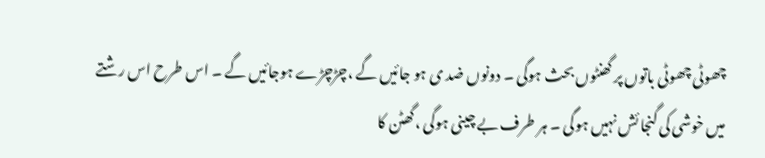چھوٹی چھوٹی باتوں پر گھنٹوں بحث ہوگی ۔ دونوں ضد ی ہو جائیں گے ،چڑچڑے ہوجائیں گے ۔ اس طرح اس رشتے میں خوشی کی گنجا ئش نہیں ہوگی ۔ ہر طرف بے چینی ہوگی ،گھٹن کا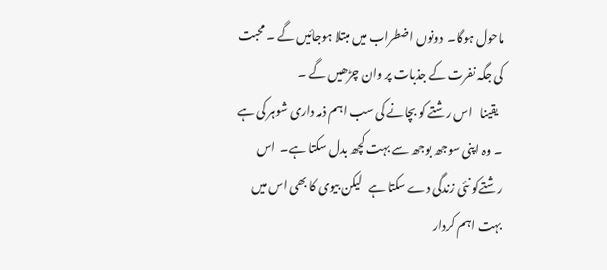ماحول ہوگا۔  دونوں اضطراب میں مبتلا ہوجائیں گے ۔ محبت کی جگہ نفرت کے جذبات پر وان چڑھیں گے ۔
  یقینا   اس رشتے کو بچانے کی سب اہم ذمہ داری شوہر کی ہے ۔ وہ اپنی سوجھ بوجھ سے بہت کچھ بدل سکتا ہے۔  اس رشتےکو نئی زندگی دے سکتا ہے   لیکن بیوی کا بھی اس میں بہت اہم کردار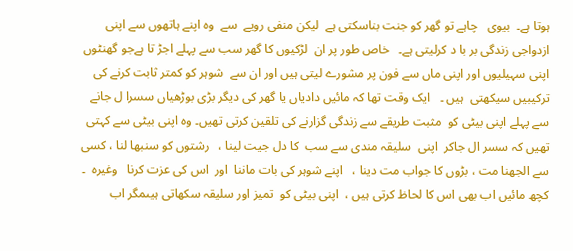ہوتا ہے۔  بیوی   چاہے تو گھر کو جنت بناسکتی ہے  لیکن منفی رویے  سے  وہ اپنے ہاتھوں سے اپنی  ازدواجی زندگی بر با د کرلیتی ہے۔   خاص طور پر ان  لڑکیوں کا گھر سب سے پہلے اجڑ تا ہےجو گھنٹوں اپنی سہیلیوں اور اپنی ماں سے فون پر مشورے لیتی ہیں اور ان سے  شوہر کو کمتر ثابت کرنے کی ترکیبیں سیکھتی  ہیں ۔   ایک وقت تھا کہ مائیں دادیاں یا گھر کی دیگر بڑی بوڑھیاں سسرا ل جانے سے پہلے اپنی بیٹی کو  مثبت طریقے سے زندگی گزارنے کی تلقین کرتی تھیں۔ وہ اپنی بیٹی سے کہتی تھیں کہ سسر ال جاکر  اپنی  سلیقہ مندی سے سب  کا دل جیت لینا ،   رشتوں کو سنبھا لنا ، کسی سے الجھنا مت ، بڑوں کا جواب مت دینا ،   اپنے شوہر کی بات ماننا  اور  اس کی عزت کرنا   وغیرہ  ۔ کچھ مائیں اب بھی اس کا لحاظ کرتی ہیں ،  اپنی بیٹی کو  تمیز اور سلیقہ سکھاتی ہیںمگر اب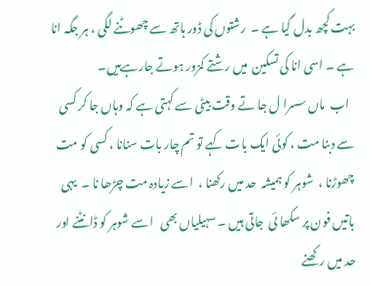بہت کچھ بدل گیا ہے ۔  رشتوں کی ڈور ہاتھ سے چھوٹنے لگی ، ہر جگہ انا ہے ۔ اسی انا کی تسکین  میں رشتے کمزور ہوتے جارہےہیں۔
  اب  ماں سسرا ل جا تے وقت بیٹی سے کہتی ہے کہ وہاں جا کر کسی سے دبنا مت ، کوئی ایک بات کہے تو تم چار بات سنانا ، کسی کو مت چھوڑنا ،  شوہر کو ہمیشہ  حد میں رکھنا ،  اسے زیادہ مت چڑھا نا ۔  یہی باتیں فون پر سکھا ئی  جاتی ہیں ۔ سہیلیاں بھی   اسے شوہر کو ڈانٹنے اور حد میں رکھنے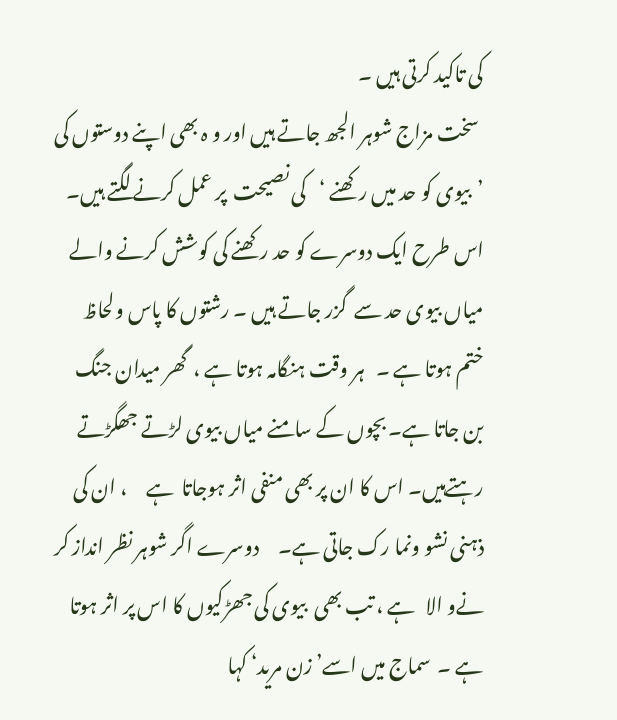کی تاکید کرتی ہیں ۔
 سخت مزاج شوہر الجھ جاتے ہیں اور و ہ بھی اپنے دوستوں کی ’بیوی کو حد میں رکھنے ‘کی نصیحت  پر عمل کرنے لگتے ہیں۔ اس طرح ایک دوسرے کو حد رکھنے کی کوشش کرنے والے میاں بیوی حد سے  گزر جاتے ہیں ۔ رشتوں کا پاس ولحاظ ختم ہوتا ہے ۔   ہر وقت ہنگامہ ہوتا ہے ،  گھر میدان جنگ بن جاتا ہے۔ بچوں کے سامنے میاں بیوی لڑتے جھگڑتے رہتےہیں۔ اس کا ان پر بھی منفی اثر ہوجاتا  ہے     ، ان کی ذہنی نشو ونما رک جاتی ہے۔     دوسرے اگر شوہر نظر انداز کر نےو الا   ہے ، تب بھی  بیوی کی جھڑکیوں کا اس پر اثر ہوتا ہے ۔  سماج میں اسے’ زن مرید‘ کہا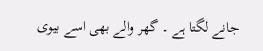جانے لگتا ہے ۔ گھر والے بھی اسے بیوی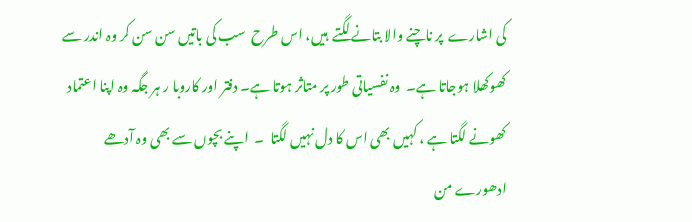کی اشارے  پر ناچنے والا بتانے لگتے  ہیں، اس طرح  سب کی باتیں سن سن کر وہ اندر سے کھوکھلا ہوجاتا ہے۔  وہ نفسیاتی طور پر متاثر ہوتا ہے۔ دفتر اور کاروبا ر ہر جگہ وہ اپنا اعتماد کھونے لگتا ہے ، کہیں بھی اس کا دل نہیں لگتا  ۔  اپنے بچوں سے بھی وہ آدھے ادھورے من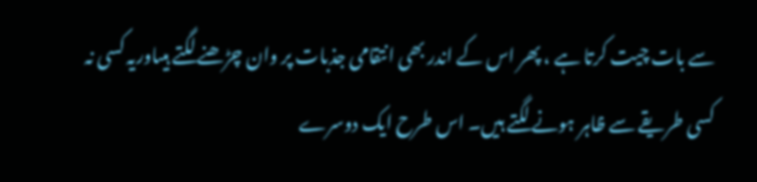سے بات چیت کرتا ہے ، پھر اس کے اندر بھی انتقامی جذبات پر وان چڑھنے لگتے ہیںاوریہ کسی نہ کسی طریقے سے ظاہر ہونے لگتے ہیں۔ اس طرح ایک دوسرے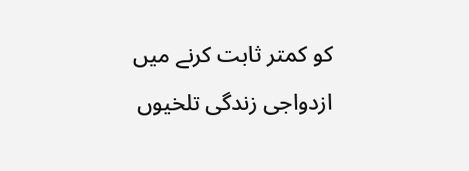کو کمتر ثابت کرنے میں ازدواجی زندگی تلخیوں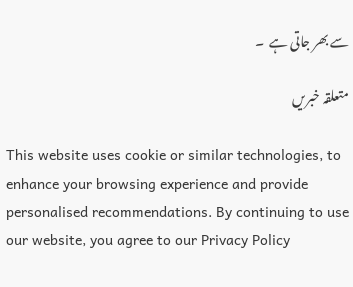سے بھر جاتی ہے  ۔

متعلقہ خبریں

This website uses cookie or similar technologies, to enhance your browsing experience and provide personalised recommendations. By continuing to use our website, you agree to our Privacy Policy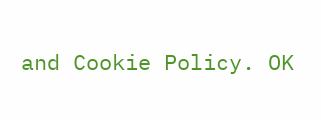and Cookie Policy. OK